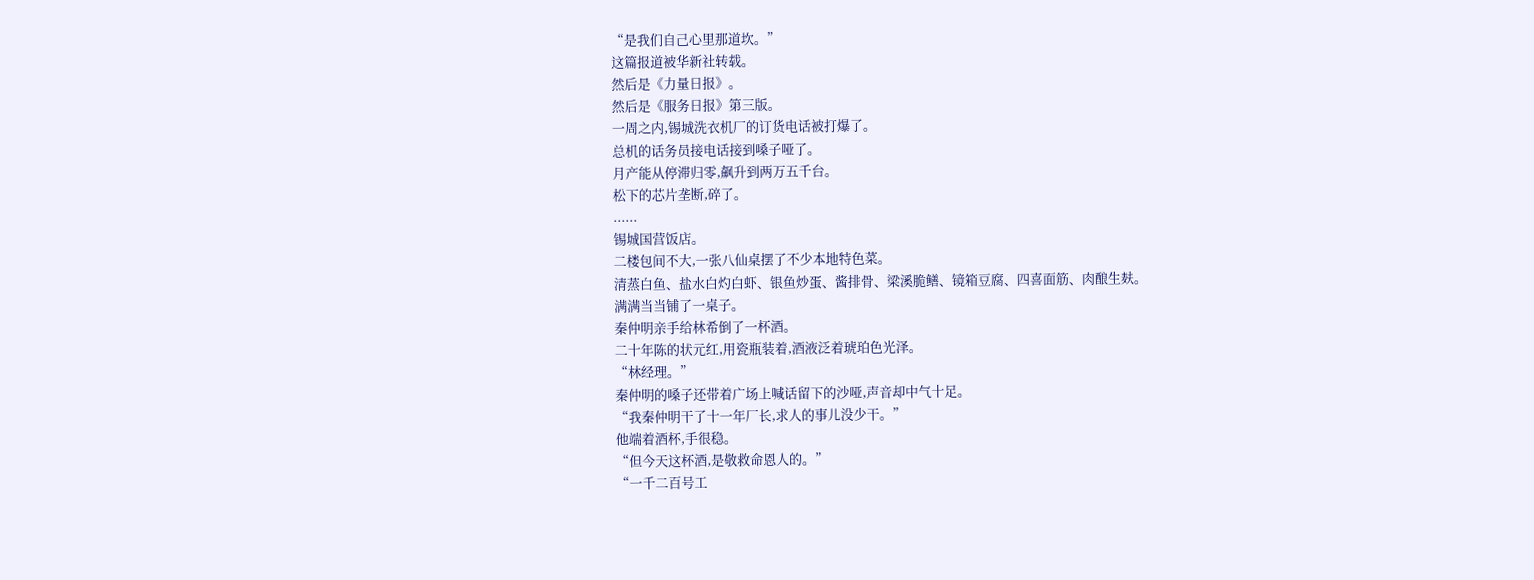“是我们自己心里那道坎。”
这篇报道被华新社转载。
然后是《力量日报》。
然后是《服务日报》第三版。
一周之内,锡城洗衣机厂的订货电话被打爆了。
总机的话务员接电话接到嗓子哑了。
月产能从停滞归零,飙升到两万五千台。
松下的芯片垄断,碎了。
......
锡城国营饭店。
二楼包间不大,一张八仙桌摆了不少本地特色菜。
清蒸白鱼、盐水白灼白虾、银鱼炒蛋、酱排骨、梁溪脆鳝、镜箱豆腐、四喜面筋、肉酿生麸。
满满当当铺了一桌子。
秦仲明亲手给林希倒了一杯酒。
二十年陈的状元红,用瓷瓶装着,酒液泛着琥珀色光泽。
“林经理。”
秦仲明的嗓子还带着广场上喊话留下的沙哑,声音却中气十足。
“我秦仲明干了十一年厂长,求人的事儿没少干。”
他端着酒杯,手很稳。
“但今天这杯酒,是敬救命恩人的。”
“一千二百号工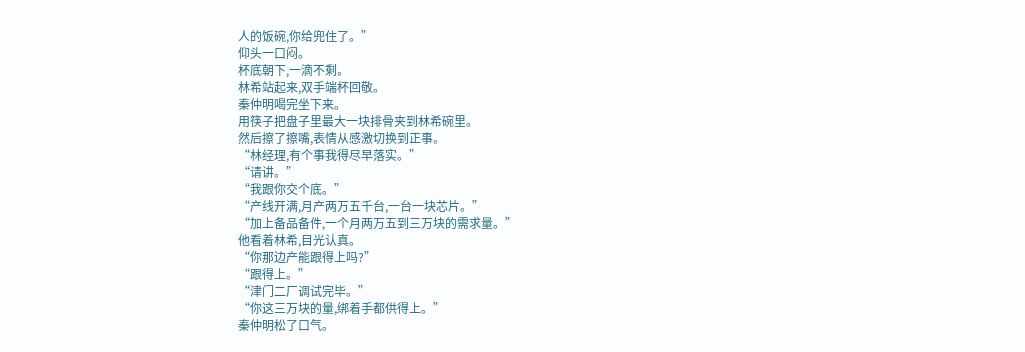人的饭碗,你给兜住了。”
仰头一口闷。
杯底朝下,一滴不剩。
林希站起来,双手端杯回敬。
秦仲明喝完坐下来。
用筷子把盘子里最大一块排骨夹到林希碗里。
然后擦了擦嘴,表情从感激切换到正事。
“林经理,有个事我得尽早落实。”
“请讲。”
“我跟你交个底。”
“产线开满,月产两万五千台,一台一块芯片。”
“加上备品备件,一个月两万五到三万块的需求量。”
他看着林希,目光认真。
“你那边产能跟得上吗?”
“跟得上。”
“津门二厂调试完毕。”
“你这三万块的量,绑着手都供得上。”
秦仲明松了口气。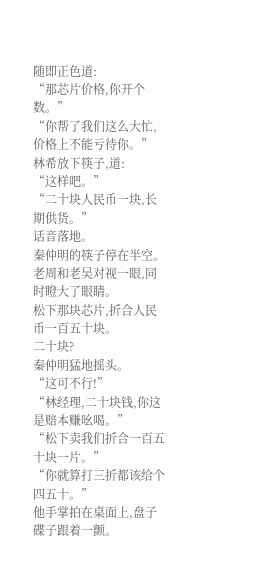随即正色道:
“那芯片价格,你开个数。”
“你帮了我们这么大忙,价格上不能亏待你。”
林希放下筷子,道:
“这样吧。”
“二十块人民币一块,长期供货。”
话音落地。
秦仲明的筷子停在半空。
老周和老吴对视一眼,同时瞪大了眼睛。
松下那块芯片,折合人民币一百五十块。
二十块?
秦仲明猛地摇头。
“这可不行!”
“林经理,二十块钱,你这是赔本赚吆喝。”
“松下卖我们折合一百五十块一片。”
“你就算打三折都该给个四五十。”
他手掌拍在桌面上,盘子碟子跟着一颤。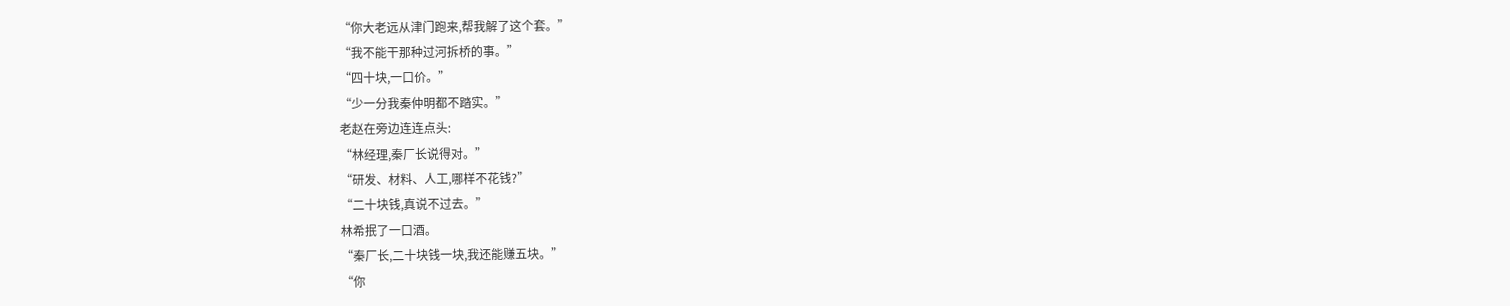“你大老远从津门跑来,帮我解了这个套。”
“我不能干那种过河拆桥的事。”
“四十块,一口价。”
“少一分我秦仲明都不踏实。”
老赵在旁边连连点头:
“林经理,秦厂长说得对。”
“研发、材料、人工,哪样不花钱?”
“二十块钱,真说不过去。”
林希抿了一口酒。
“秦厂长,二十块钱一块,我还能赚五块。”
“你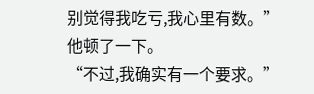别觉得我吃亏,我心里有数。”
他顿了一下。
“不过,我确实有一个要求。”